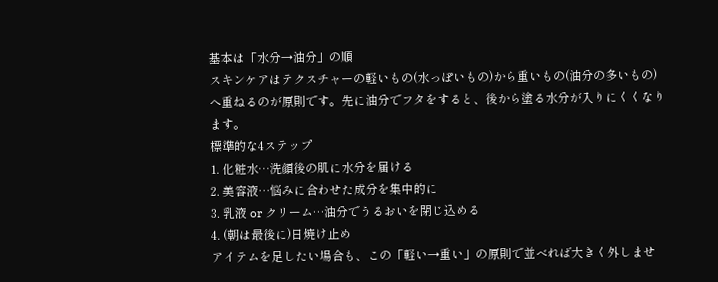基本は「水分→油分」の順
スキンケアはテクスチャーの軽いもの(水っぽいもの)から重いもの(油分の多いもの)へ重ねるのが原則です。先に油分でフタをすると、後から塗る水分が入りにくくなります。
標準的な4ステップ
1. 化粧水…洗顔後の肌に水分を届ける
2. 美容液…悩みに合わせた成分を集中的に
3. 乳液 or クリーム…油分でうるおいを閉じ込める
4. (朝は最後に)日焼け止め
アイテムを足したい場合も、この「軽い→重い」の原則で並べれば大きく外しませ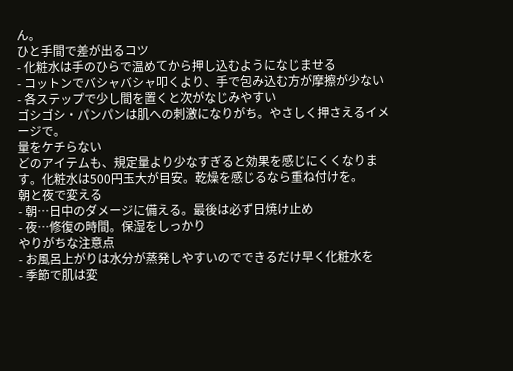ん。
ひと手間で差が出るコツ
- 化粧水は手のひらで温めてから押し込むようになじませる
- コットンでバシャバシャ叩くより、手で包み込む方が摩擦が少ない
- 各ステップで少し間を置くと次がなじみやすい
ゴシゴシ・パンパンは肌への刺激になりがち。やさしく押さえるイメージで。
量をケチらない
どのアイテムも、規定量より少なすぎると効果を感じにくくなります。化粧水は500円玉大が目安。乾燥を感じるなら重ね付けを。
朝と夜で変える
- 朝…日中のダメージに備える。最後は必ず日焼け止め
- 夜…修復の時間。保湿をしっかり
やりがちな注意点
- お風呂上がりは水分が蒸発しやすいのでできるだけ早く化粧水を
- 季節で肌は変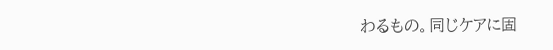わるもの。同じケアに固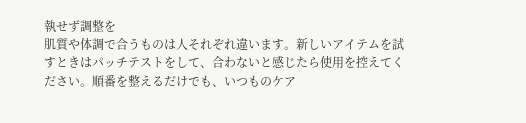執せず調整を
肌質や体調で合うものは人それぞれ違います。新しいアイテムを試すときはパッチテストをして、合わないと感じたら使用を控えてください。順番を整えるだけでも、いつものケア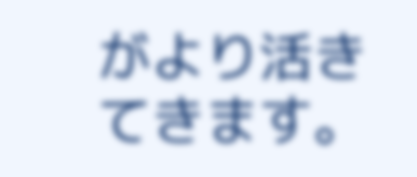がより活きてきます。